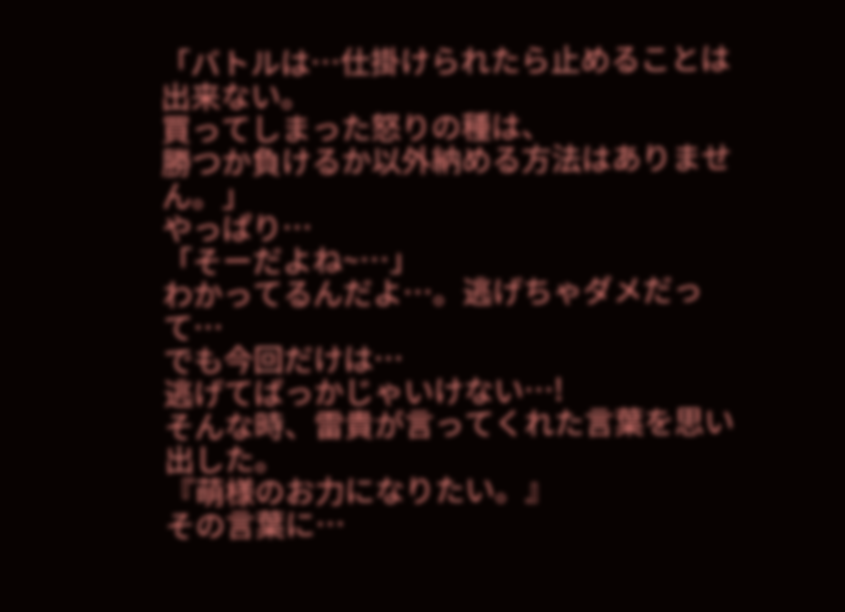「バトルは…仕掛けられたら止めることは出来ない。
買ってしまった怒りの種は、
勝つか負けるか以外納める方法はありません。」
やっぱり…
「そーだよね~…」
わかってるんだよ…。逃げちゃダメだって…
でも今回だけは…
逃げてばっかじゃいけない…!
そんな時、雷貴が言ってくれた言葉を思い出した。
『萌様のお力になりたい。』
その言葉に…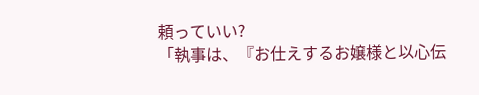頼っていい?
「執事は、『お仕えするお嬢様と以心伝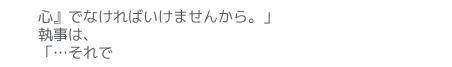心』でなければいけませんから。」
執事は、
「…それで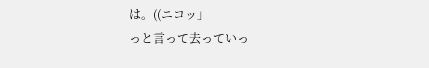は。((ニコッ」
っと言って去っていっ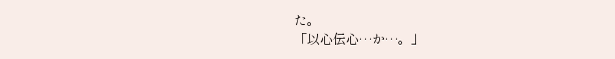た。
「以心伝心…か…。」